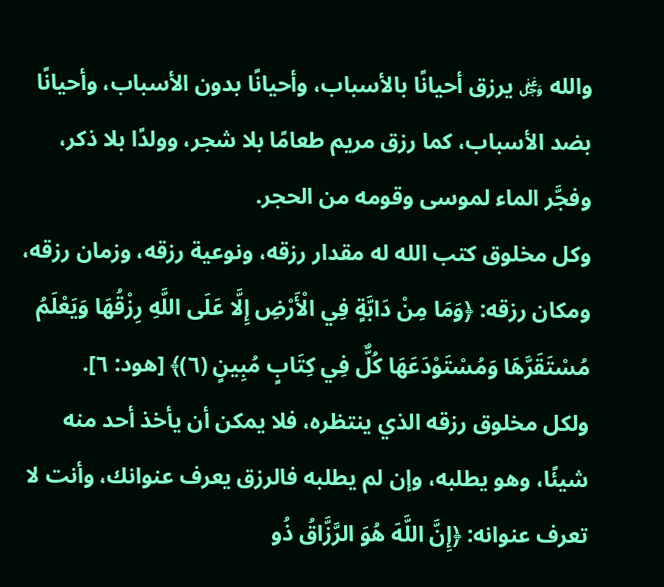والله ﷿ يرزق أحيانًا بالأسباب، وأحيانًا بدون الأسباب، وأحيانًا بضد الأسباب، كما رزق مريم طعامًا بلا شجر، وولدًا بلا ذكر، وفجَّر الماء لموسى وقومه من الحجر.
وكل مخلوق كتب الله له مقدار رزقه، ونوعية رزقه، وزمان رزقه، ومكان رزقه: ﴿وَمَا مِنْ دَابَّةٍ فِي الْأَرْضِ إِلَّا عَلَى اللَّهِ رِزْقُهَا وَيَعْلَمُ مُسْتَقَرَّهَا وَمُسْتَوْدَعَهَا كُلٌّ فِي كِتَابٍ مُبِينٍ (٦)﴾ [هود: ٦].
ولكل مخلوق رزقه الذي ينتظره، فلا يمكن أن يأخذ أحد منه شيئًا، وهو يطلبه، وإن لم يطلبه فالرزق يعرف عنوانك، وأنت لا تعرف عنوانه: ﴿إِنَّ اللَّهَ هُوَ الرَّزَّاقُ ذُو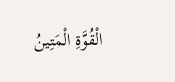الْقُوَّةِ الْمَتِينُ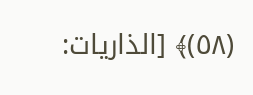(٥٨)﴾ [الذاريات: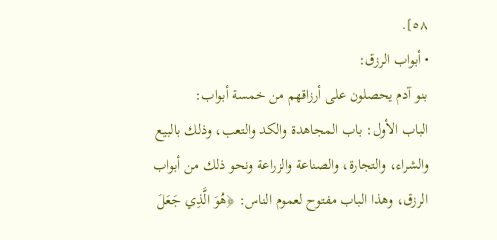٥٨].
• أبواب الرزق:
بنو آدم يحصلون على أرزاقهم من خمسة أبواب:
الباب الأول: باب المجاهدة والكد والتعب، وذلك بالبيع والشراء، والتجارة، والصناعة والزراعة ونحو ذلك من أبواب الرزق، وهذا الباب مفتوح لعموم الناس: ﴿هُوَ الَّذِي جَعَلَ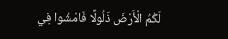لَكُمُ الْأَرْضَ ذَلُولًا فَامْشُوا فِي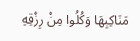مَنَاكِبِهَا وَكُلُوا مِنْ رِزْقِهِ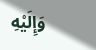وَإِلَيْهِ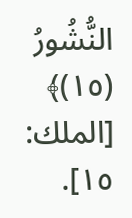النُّشُورُ (١٥)﴾ [الملك: ١٥].